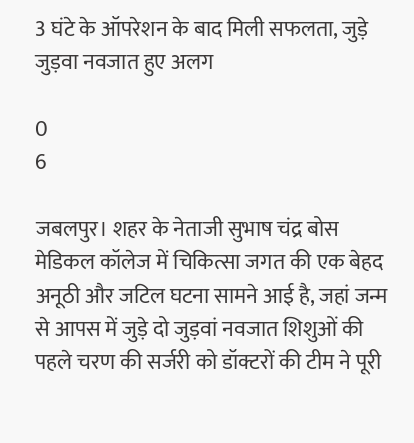3 घंटे के ऑपरेशन के बाद मिली सफलता, जुड़े जुड़वा नवजात हुए अलग

0
6

जबलपुर। शहर के नेताजी सुभाष चंद्र बोस मेडिकल कॉलेज में चिकित्सा जगत की एक बेहद अनूठी और जटिल घटना सामने आई है, जहां जन्म से आपस में जुड़े दो जुड़वां नवजात शिशुओं की पहले चरण की सर्जरी को डॉक्टरों की टीम ने पूरी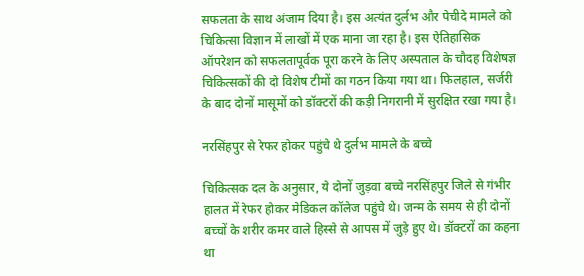सफलता के साथ अंजाम दिया है। इस अत्यंत दुर्लभ और पेचीदे मामले को चिकित्सा विज्ञान में लाखों में एक माना जा रहा है। इस ऐतिहासिक ऑपरेशन को सफलतापूर्वक पूरा करने के लिए अस्पताल के चौदह विशेषज्ञ चिकित्सकों की दो विशेष टीमों का गठन किया गया था। फिलहाल, सर्जरी के बाद दोनों मासूमों को डॉक्टरों की कड़ी निगरानी में सुरक्षित रखा गया है।

नरसिंहपुर से रेफर होकर पहुंचे थे दुर्लभ मामले के बच्चे

चिकित्सक दल के अनुसार, ये दोनों जुड़वा बच्चे नरसिंहपुर जिले से गंभीर हालत में रेफर होकर मेडिकल कॉलेज पहुंचे थे। जन्म के समय से ही दोनों बच्चों के शरीर कमर वाले हिस्से से आपस में जुड़े हुए थे। डॉक्टरों का कहना था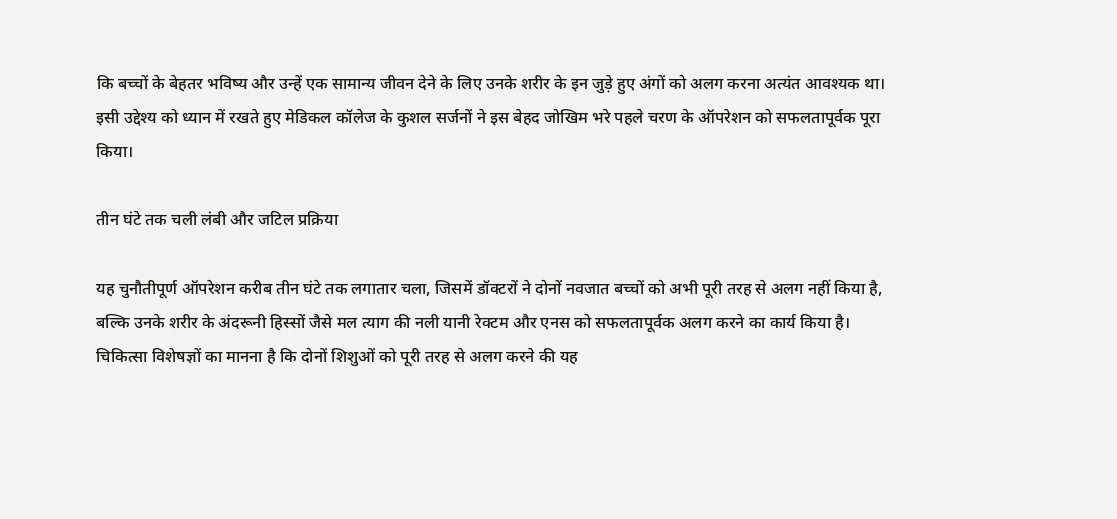कि बच्चों के बेहतर भविष्य और उन्हें एक सामान्य जीवन देने के लिए उनके शरीर के इन जुड़े हुए अंगों को अलग करना अत्यंत आवश्यक था। इसी उद्देश्य को ध्यान में रखते हुए मेडिकल कॉलेज के कुशल सर्जनों ने इस बेहद जोखिम भरे पहले चरण के ऑपरेशन को सफलतापूर्वक पूरा किया।

तीन घंटे तक चली लंबी और जटिल प्रक्रिया

यह चुनौतीपूर्ण ऑपरेशन करीब तीन घंटे तक लगातार चला, जिसमें डॉक्टरों ने दोनों नवजात बच्चों को अभी पूरी तरह से अलग नहीं किया है, बल्कि उनके शरीर के अंदरूनी हिस्सों जैसे मल त्याग की नली यानी रेक्टम और एनस को सफलतापूर्वक अलग करने का कार्य किया है। चिकित्सा विशेषज्ञों का मानना है कि दोनों शिशुओं को पूरी तरह से अलग करने की यह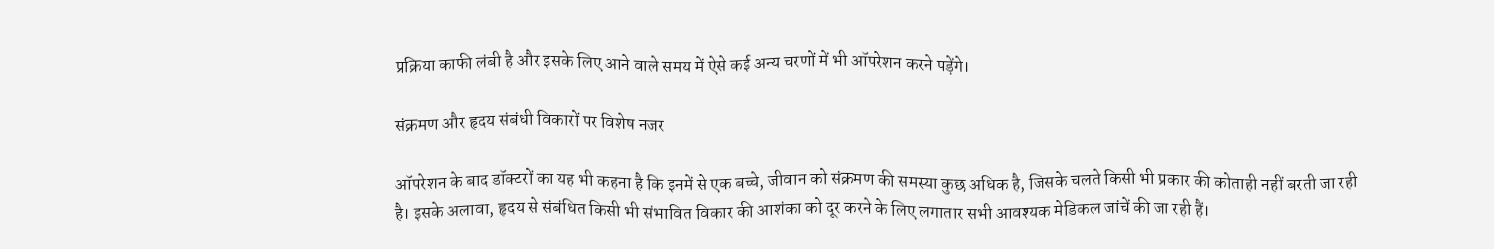प्रक्रिया काफी लंबी है और इसके लिए आने वाले समय में ऐसे कई अन्य चरणों में भी ऑपरेशन करने पड़ेंगे।

संक्रमण और हृदय संबंधी विकारों पर विशेष नजर

ऑपरेशन के बाद डॉक्टरों का यह भी कहना है कि इनमें से एक बच्चे, जीवान को संक्रमण की समस्या कुछ अधिक है, जिसके चलते किसी भी प्रकार की कोताही नहीं बरती जा रही है। इसके अलावा, हृदय से संबंधित किसी भी संभावित विकार की आशंका को दूर करने के लिए लगातार सभी आवश्यक मेडिकल जांचें की जा रही हैं।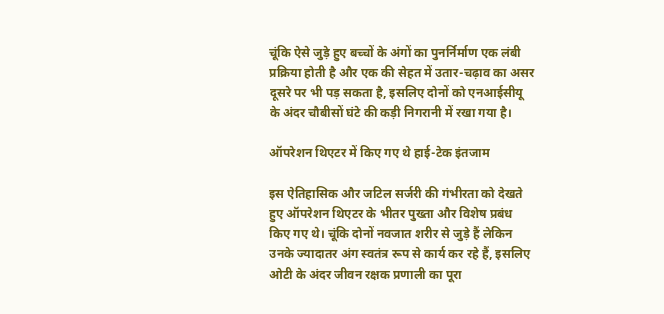चूंकि ऐसे जुड़े हुए बच्चों के अंगों का पुनर्निर्माण एक लंबी प्रक्रिया होती है और एक की सेहत में उतार-चढ़ाव का असर दूसरे पर भी पड़ सकता है, इसलिए दोनों को एनआईसीयू के अंदर चौबीसों घंटे की कड़ी निगरानी में रखा गया है।

ऑपरेशन थिएटर में किए गए थे हाई-टेक इंतजाम

इस ऐतिहासिक और जटिल सर्जरी की गंभीरता को देखते हुए ऑपरेशन थिएटर के भीतर पुख्ता और विशेष प्रबंध किए गए थे। चूंकि दोनों नवजात शरीर से जुड़े हैं लेकिन उनके ज्यादातर अंग स्वतंत्र रूप से कार्य कर रहे हैं, इसलिए ओटी के अंदर जीवन रक्षक प्रणाली का पूरा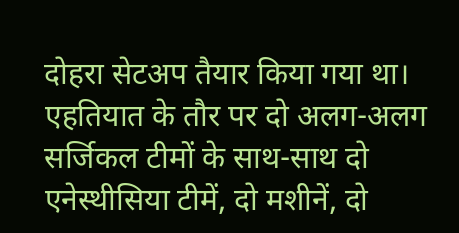दोहरा सेटअप तैयार किया गया था। एहतियात के तौर पर दो अलग-अलग सर्जिकल टीमों के साथ-साथ दो एनेस्थीसिया टीमें, दो मशीनें, दो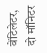वेंटिलेटर, दो मॉनिटर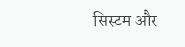सिस्टम और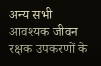अन्य सभी आवश्यक जीवन रक्षक उपकरणों के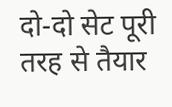दो-दो सेट पूरी तरह से तैयार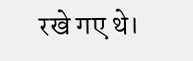रखे गए थे।